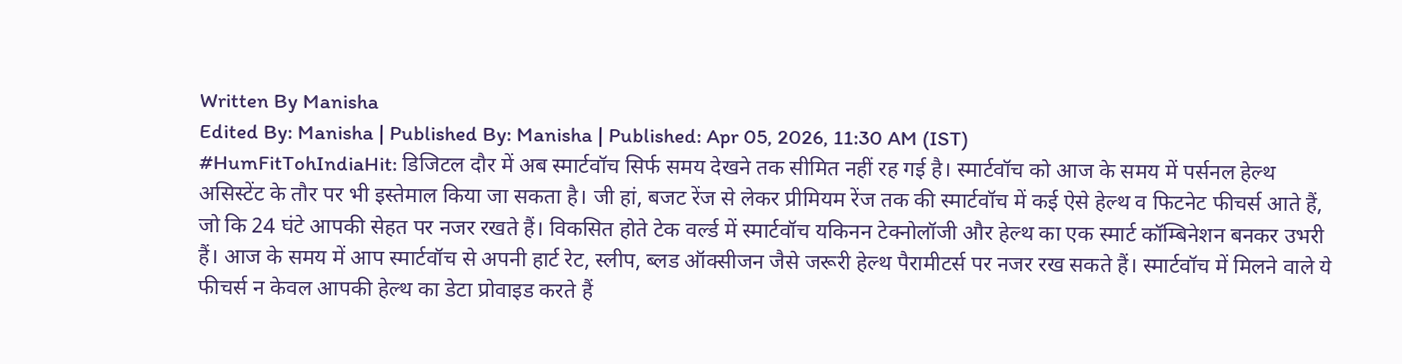Written By Manisha
Edited By: Manisha | Published By: Manisha | Published: Apr 05, 2026, 11:30 AM (IST)
#HumFitTohIndiaHit: डिजिटल दौर में अब स्मार्टवॉच सिर्फ समय देखने तक सीमित नहीं रह गई है। स्मार्टवॉच को आज के समय में पर्सनल हेल्थ असिस्टेंट के तौर पर भी इस्तेमाल किया जा सकता है। जी हां, बजट रेंज से लेकर प्रीमियम रेंज तक की स्मार्टवॉच में कई ऐसे हेल्थ व फिटनेट फीचर्स आते हैं, जो कि 24 घंटे आपकी सेहत पर नजर रखते हैं। विकसित होते टेक वर्ल्ड में स्मार्टवॉच यकिनन टेक्नोलॉजी और हेल्थ का एक स्मार्ट कॉम्बिनेशन बनकर उभरी हैं। आज के समय में आप स्मार्टवॉच से अपनी हार्ट रेट, स्लीप, ब्लड ऑक्सीजन जैसे जरूरी हेल्थ पैरामीटर्स पर नजर रख सकते हैं। स्मार्टवॉच में मिलने वाले ये फीचर्स न केवल आपकी हेल्थ का डेटा प्रोवाइड करते हैं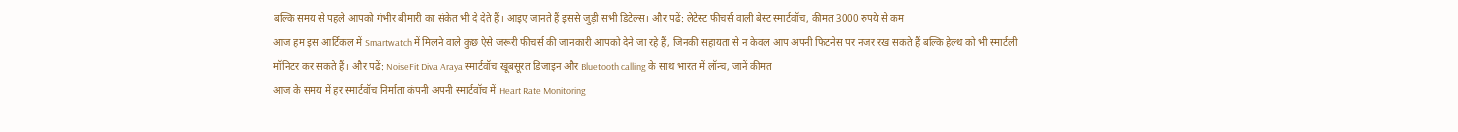बल्कि समय से पहले आपको गंभीर बीमारी का संकेत भी दे देते हैं। आइए जानते हैं इससे जुड़ी सभी डिटेल्स। और पढें: लेटेस्ट फीचर्स वाली बेस्ट स्मार्टवॉच, कीमत 3000 रुपये से कम
आज हम इस आर्टिकल में Smartwatch में मिलने वाले कुछ ऐसे जरूरी फीचर्स की जानकारी आपको देने जा रहे हैं, जिनकी सहायता से न केवल आप अपनी फिटनेस पर नजर रख सकते हैं बल्कि हेल्थ को भी स्मार्टली मॉनिटर कर सकते हैं। और पढें: NoiseFit Diva Araya स्मार्टवॉच खूबसूरत डिजाइन और Bluetooth calling के साथ भारत में लॉन्च, जानें कीमत
आज के समय में हर स्मार्टवॉच निर्माता कंपनी अपनी स्मार्टवॉच में Heart Rate Monitoring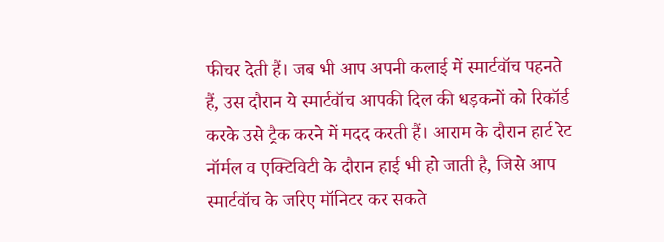फीचर देती हैं। जब भी आप अपनी कलाई में स्मार्टवॉच पहनते हैं, उस दौरान ये स्मार्टवॉच आपकी दिल की धड़कनों को रिकॉर्ड करके उसे ट्रैक करने में मदद करती हैं। आराम के दौरान हार्ट रेट नॉर्मल व एक्टिविटी के दौरान हाई भी हो जाती है, जिसे आप स्मार्टवॉच के जरिए मॉनिटर कर सकते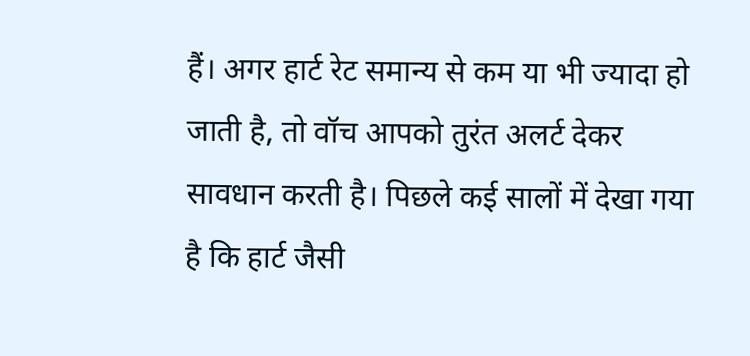हैं। अगर हार्ट रेट समान्य से कम या भी ज्यादा हो जाती है, तो वॉच आपको तुरंत अलर्ट देकर सावधान करती है। पिछले कई सालों में देखा गया है कि हार्ट जैसी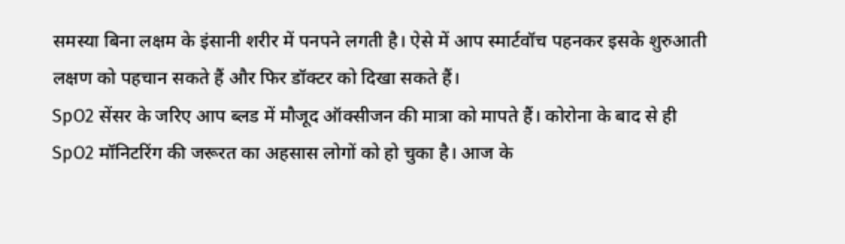समस्या बिना लक्षम के इंसानी शरीर में पनपने लगती है। ऐसे में आप स्मार्टवॉच पहनकर इसके शुरुआती लक्षण को पहचान सकते हैं और फिर डॉक्टर को दिखा सकते हैं।
SpO2 सेंसर के जरिए आप ब्लड में मौजूद ऑक्सीजन की मात्रा को मापते हैं। कोरोना के बाद से ही SpO2 मॉनिटरिंग की जरूरत का अहसास लोगों को हो चुका है। आज के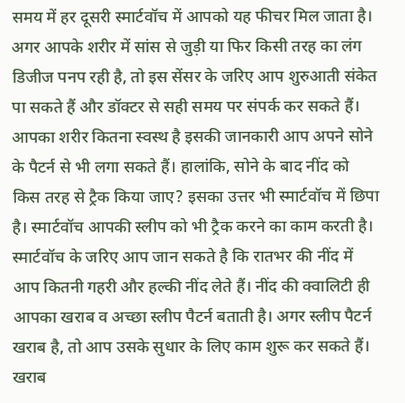समय में हर दूसरी स्मार्टवॉच में आपको यह फीचर मिल जाता है। अगर आपके शरीर में सांस से जुड़ी या फिर किसी तरह का लंग डिजीज पनप रही है, तो इस सेंसर के जरिए आप शुरुआती संकेत पा सकते हैं और डॉक्टर से सही समय पर संपर्क कर सकते हैं।
आपका शरीर कितना स्वस्थ है इसकी जानकारी आप अपने सोने के पैटर्न से भी लगा सकते हैं। हालांकि, सोने के बाद नींद को किस तरह से ट्रैक किया जाए? इसका उत्तर भी स्मार्टवॉच में छिपा है। स्मार्टवॉच आपकी स्लीप को भी ट्रैक करने का काम करती है। स्मार्टवॉच के जरिए आप जान सकते है कि रातभर की नींद में आप कितनी गहरी और हल्की नींद लेते हैं। नींद की क्वालिटी ही आपका खराब व अच्छा स्लीप पैटर्न बताती है। अगर स्लीप पैटर्न खराब है, तो आप उसके सुधार के लिए काम शुरू कर सकते हैं। खराब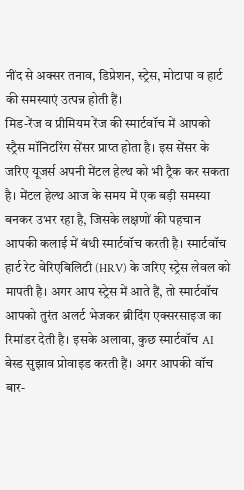नींद से अक्सर तनाव, डिप्रेशन, स्ट्रेस, मोटापा व हार्ट की समस्याएं उत्पन्न होती हैं।
मिड-रेंज व प्रीमियम रेंज की स्मार्टवॉच में आपको स्ट्रैस मॉनिटरिंग सेंसर प्राप्त होता है। इस सेंसर के जरिए यूजर्स अपनी मेंटल हेल्थ को भी ट्रैक कर सकता है। मेंटल हेल्थ आज के समय में एक बड़ी समस्या बनकर उभर रहा है, जिसके लक्षणों की पहचान आपकी कलाई में बंधी स्मार्टवॉच करती है। स्मार्टवॉच हार्ट रेट वेरिएबिलिटी (HRV) के जरिए स्ट्रेस लेवल को मापती है। अगर आप स्ट्रेस में आते हैं, तो स्मार्टवॉच आपको तुरंत अलर्ट भेजकर ब्रीदिंग एक्सरसाइज का रिमांडर देती है। इसके अलावा, कुछ स्मार्टवॉच AI बेस्ड सुझाव प्रोवाइड करती हैं। अगर आपकी वॉच बार-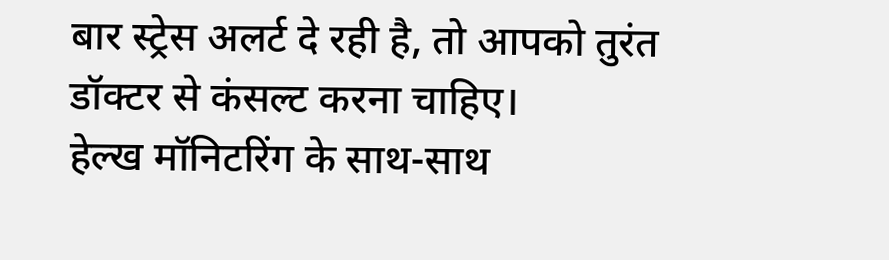बार स्ट्रेस अलर्ट दे रही है, तो आपको तुरंत डॉक्टर से कंसल्ट करना चाहिए।
हेल्ख मॉनिटरिंग के साथ-साथ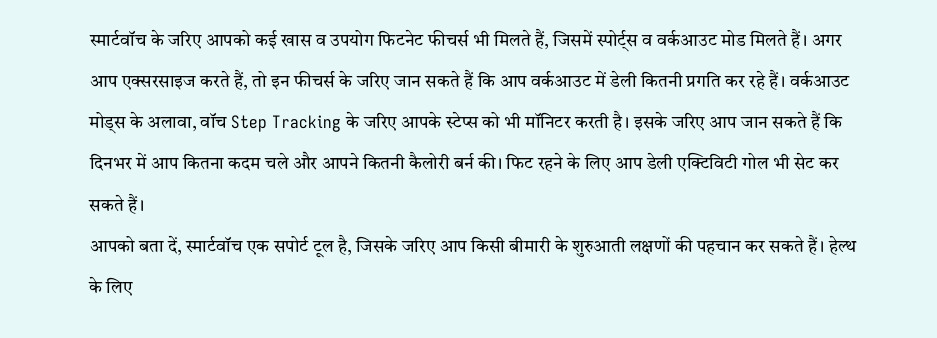स्मार्टवॉच के जरिए आपको कई खास व उपयोग फिटनेट फीचर्स भी मिलते हैं, जिसमें स्पोर्ट्स व वर्कआउट मोड मिलते हैं। अगर आप एक्सरसाइज करते हैं, तो इन फीचर्स के जरिए जान सकते हैं कि आप वर्कआउट में डेली कितनी प्रगति कर रहे हैं। वर्कआउट मोड्स के अलावा, वॉच Step Tracking के जरिए आपके स्टेप्स को भी मॉनिटर करती है। इसके जरिए आप जान सकते हैं कि दिनभर में आप कितना कदम चले और आपने कितनी कैलोरी बर्न की। फिट रहने के लिए आप डेली एक्टिविटी गोल भी सेट कर सकते हैं।
आपको बता दें, स्मार्टवॉच एक सपोर्ट टूल है, जिसके जरिए आप किसी बीमारी के शुरुआती लक्षणों की पहचान कर सकते हैं। हेल्थ के लिए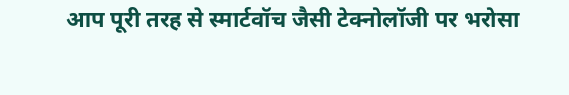आप पूरी तरह से स्मार्टवॉच जैसी टेक्नोलॉजी पर भरोसा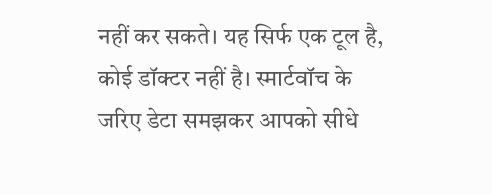नहीं कर सकते। यह सिर्फ एक टूल है, कोई डॉक्टर नहीं है। स्मार्टवॉच के जरिए डेटा समझकर आपको सीधे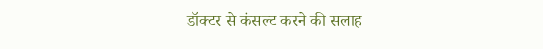डॉक्टर से कंसल्ट करने की सलाह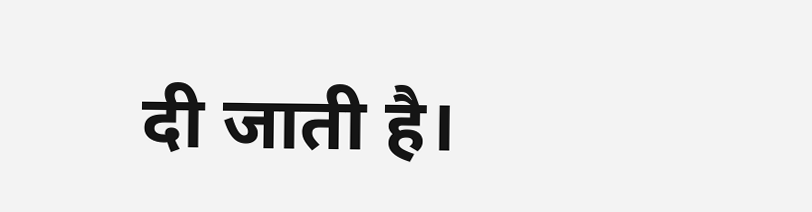दी जाती है।